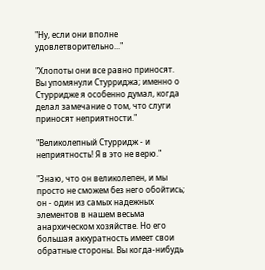"Ну, если они вполне удовлетворительно..."

"Хлопоты они все равно приносят. Вы упомянули Стурриджа; именно о Стурридже я особенно думал, когда делал замечание о том, что слуги приносят неприятности."

"Великолепный Стурридж - и неприятность! Я в это не верю."

"Знаю, что он великолепен, и мы просто не сможем без него обойтись; он - один из самых надежных элементов в нашем весьма анархическом хозяйстве. Но его большая аккуратность имеет свои обратные стороны. Вы когда-нибудь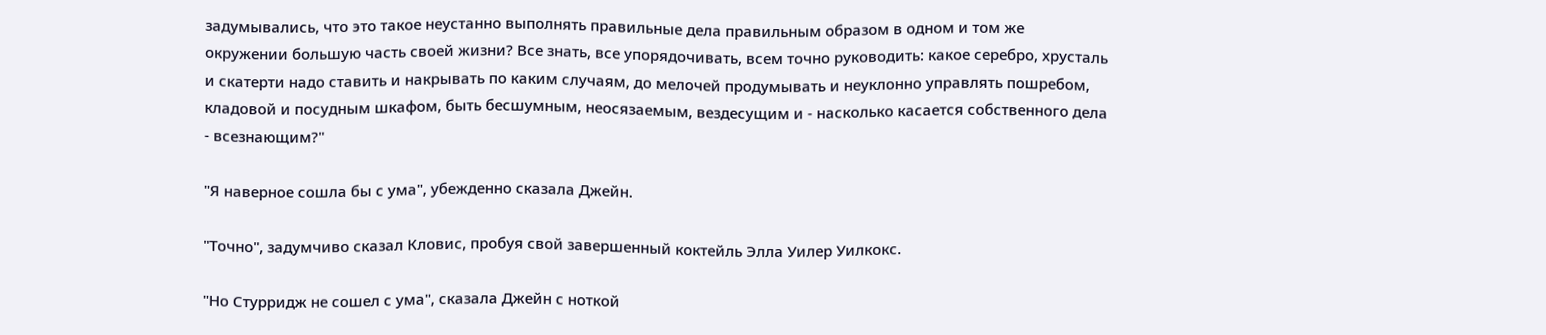задумывались, что это такое неустанно выполнять правильные дела правильным образом в одном и том же окружении большую часть своей жизни? Все знать, все упорядочивать, всем точно руководить: какое серебро, хрусталь и скатерти надо ставить и накрывать по каким случаям, до мелочей продумывать и неуклонно управлять пошребом, кладовой и посудным шкафом, быть бесшумным, неосязаемым, вездесущим и - насколько касается собственного дела - всезнающим?"

"Я наверное сошла бы с ума", убежденно сказала Джейн.

"Точно", задумчиво сказал Кловис, пробуя свой завершенный коктейль Элла Уилер Уилкокс.

"Но Стурридж не сошел с ума", сказала Джейн с ноткой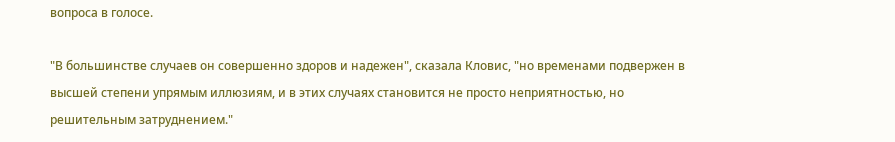вопроса в голосе.

"В большинстве случаев он совершенно здоров и надежен", сказала Кловис, "но временами подвержен в высшей степени упрямым иллюзиям, и в этих случаях становится не просто неприятностью, но решительным затруднением."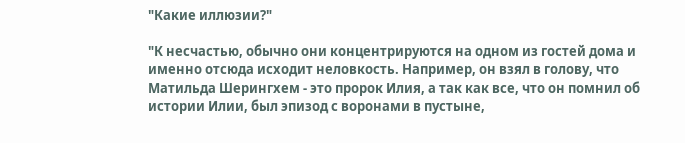"Какие иллюзии?"

"К несчастью, обычно они концентрируются на одном из гостей дома и именно отсюда исходит неловкость. Например, он взял в голову, что Матильда Шерингхем - это пророк Илия, а так как все, что он помнил об истории Илии, был эпизод с воронами в пустыне,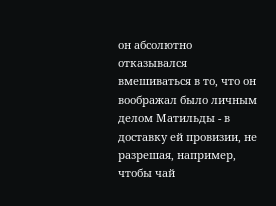он абсолютно отказывался вмешиваться в то, что он воображал было личным делом Матильды - в доставку ей провизии, не разрешая, например, чтобы чай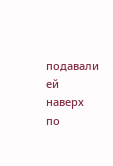подавали ей наверх по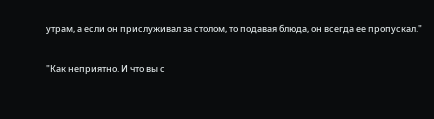утрам, а если он прислуживал за столом, то подавая блюда, он всегда ее пропускал."

"Как неприятно. И что вы с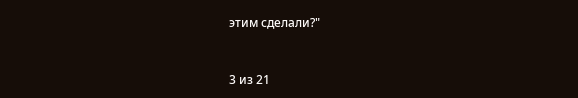этим сделали?"



3 из 21